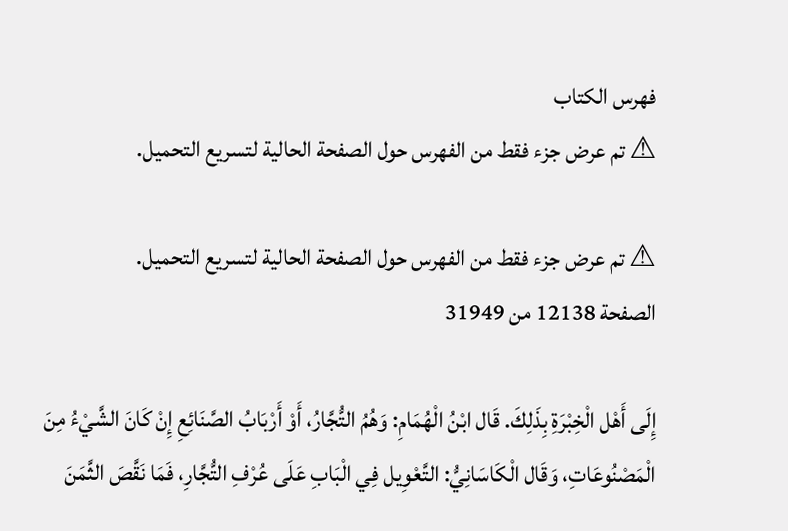فهرس الكتاب
⚠ تم عرض جزء فقط من الفهرس حول الصفحة الحالية لتسريع التحميل.

⚠ تم عرض جزء فقط من الفهرس حول الصفحة الحالية لتسريع التحميل.
الصفحة 12138 من 31949

إِلَى أَهْل الْخِبْرَةِ بِذَلِكَ. قَال ابْنُ الْهُمَامِ: وَهُمُ التُّجَّارُ، أَوْ أَرْبَابُ الصَّنَائِعِ إِنْ كَانَ الشَّيْءُ مِنَ الْمَصْنُوعَاتِ، وَقَال الْكَاسَانِيُّ: التَّعْوِيل فِي الْبَابِ عَلَى عُرْفِ التُّجَّارِ، فَمَا نَقَّصَ الثَّمَنَ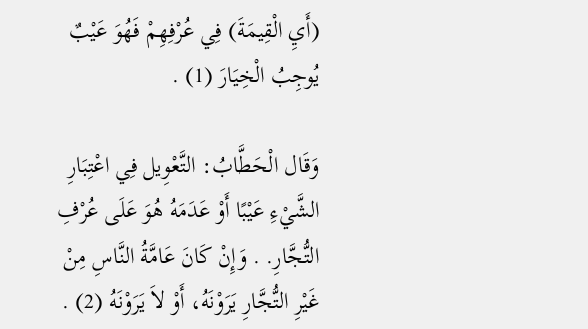(أَيِ الْقِيمَةَ) فِي عُرْفِهِمْ فَهُوَ عَيْبٌ يُوجِبُ الْخِيَارَ (1) .

وَقَال الْحَطَّابُ: التَّعْوِيل فِي اعْتِبَارِ الشَّيْءِ عَيْبًا أَوْ عَدَمَهُ هُوَ عَلَى عُرْفِ التُّجَّارِ. . وَإِنْ كَانَ عَامَّةُ النَّاسِ مِنْ غَيْرِ التُّجَّارِ يَرَوْنَهُ، أَوْ لاَ يَرَوْنَهُ (2) .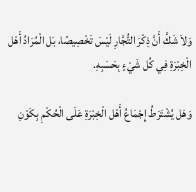وَلاَ شَكَّ أَنَّ ذِكْرَ التُّجَّارِ لَيْسَ تَخْصِيصًا، بَل الْمُرَادُ أَهْل الْخِبْرَةِ فِي كُل شَيْءٍ بِحَسَبِهِ.

وَهَل يُشْتَرَطُ إِجْمَاعُ أَهْل الْخِبْرَةِ عَلَى الْحُكْمِ بِكَوْنِ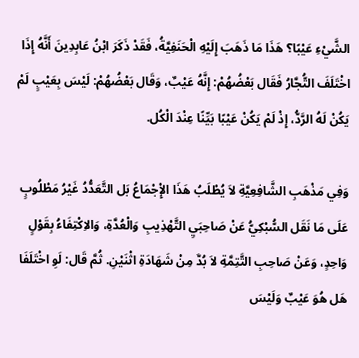الشَّيْءِ عَيْبًا؟ هَذَا مَا ذَهَبَ إِلَيْهِ الْحَنَفِيَّةُ، فَقَدْ ذَكَرَ ابْنُ عَابِدِينَ أَنَّهُ إِذَا اخْتَلَفَ التُّجَّارُ فَقَال بَعْضُهُمْ: إِنَّهُ عَيْبٌ، وَقَال بَعْضُهُمْ: لَيْسَ بِعَيْبٍ لَمْ يَكُنْ لَهُ الرَّدُّ، إِذْ لَمْ يَكُنْ عَيْبًا بَيِّنًا عِنْدَ الْكُل.

وَفِي مَذْهَبِ الشَّافِعِيَّةِ لاَ يُطْلَبُ هَذَا الإِْجْمَاعُ بَل التَّعَدُّدُ غَيْرُ مَطْلُوبٍ عَلَى مَا نَقَل السُّبْكِيُّ عَنْ صَاحِبَيِ التَّهْذِيبِ وَالْعُدَّةِ، وَالاِكْتِفَاءُ بِقَوْلٍ وَاحِدٍ، وَعَنْ صَاحِبِ التَّتِمَّةِ لاَ بُدَّ مِنْ شَهَادَةِ اثْنَيْنِ. ثُمَّ قَال: لَوِ اخْتَلَفَا هَل هُوَ عَيْبٌ وَلَيْسَ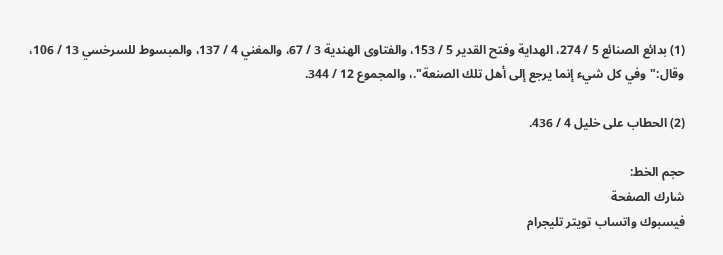(1) بدائع الصنائع 5 / 274، الهداية وفتح القدير 5 / 153، والفتاوى الهندية 3 / 67، والمغني 4 / 137، والمبسوط للسرخسي 13 / 106، وقال:"وفي كل شيء إنما يرجع إلى أهل تلك الصنعة".، والمجموع 12 / 344.

(2) الحطاب على خليل 4 / 436.

حجم الخط:
شارك الصفحة
فيسبوك واتساب تويتر تليجرام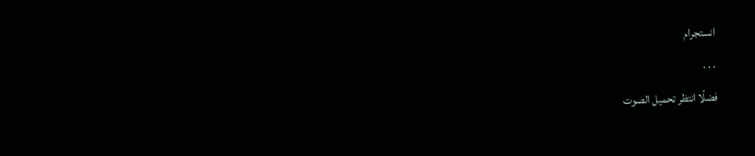انستجرام
. . .
فضلًا انتظر تحميل الصوت